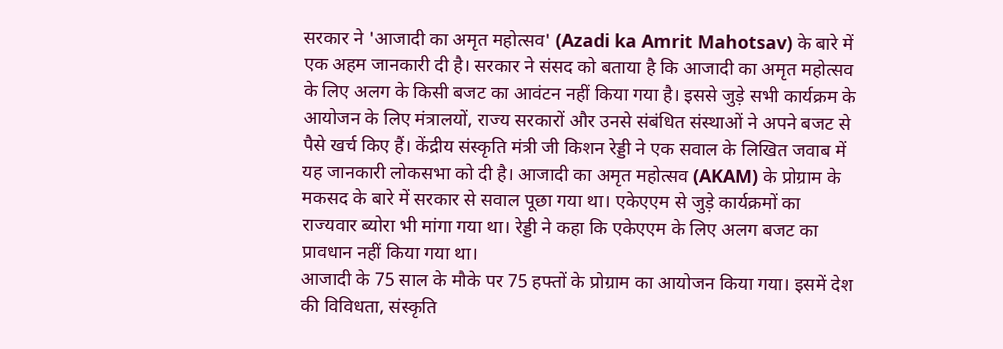सरकार ने 'आजादी का अमृत महोत्सव' (Azadi ka Amrit Mahotsav) के बारे में एक अहम जानकारी दी है। सरकार ने संसद को बताया है कि आजादी का अमृत महोत्सव के लिए अलग के किसी बजट का आवंटन नहीं किया गया है। इससे जुड़े सभी कार्यक्रम के आयोजन के लिए मंत्रालयों, राज्य सरकारों और उनसे संबंधित संस्थाओं ने अपने बजट से पैसे खर्च किए हैं। केंद्रीय संस्कृति मंत्री जी किशन रेड्डी ने एक सवाल के लिखित जवाब में यह जानकारी लोकसभा को दी है। आजादी का अमृत महोत्सव (AKAM) के प्रोग्राम के मकसद के बारे में सरकार से सवाल पूछा गया था। एकेएएम से जुड़े कार्यक्रमों का राज्यवार ब्योरा भी मांगा गया था। रेड्डी ने कहा कि एकेएएम के लिए अलग बजट का प्रावधान नहीं किया गया था।
आजादी के 75 साल के मौके पर 75 हफ्तों के प्रोग्राम का आयोजन किया गया। इसमें देश की विविधता, संस्कृति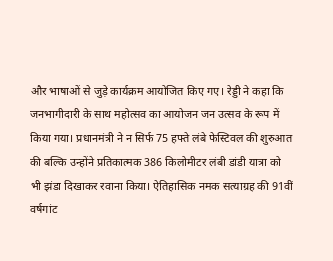और भाषाओं से जुड़े कार्यक्रम आयोजित किए गए। रेड्डी ने कहा कि जनभागीदारी के साथ महोत्सव का आयोजन जन उत्सव के रूप में किया गया। प्रधानमंत्री ने न सिर्फ 75 हफ्ते लंबे फेस्टिवल की शुरुआत की बल्कि उन्होंने प्रतिकात्मक 386 किलोमीटर लंबी डांडी यात्रा को भी झंडा दिखाकर रवाना किया। ऐतिहासिक नमक सत्याग्रह की 91वीं वर्षगांट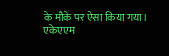के मौके पर ऐसा किया गया। एकेएएम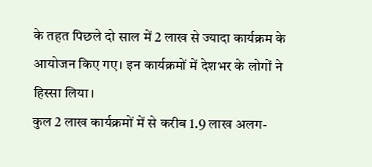के तहत पिछले दो साल में 2 लाख से ज्यादा कार्यक्रम के आयोजन किए गए। इन कार्यक्रमों में देशभर के लोगों ने हिस्सा लिया।
कुल 2 लाख कार्यक्रमों में से करीब 1.9 लाख अलग-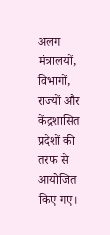अलग मंत्रालयों, विभागों, राज्यों और केंद्रशासित प्रदेशों की तरफ से आयोजित किए गए।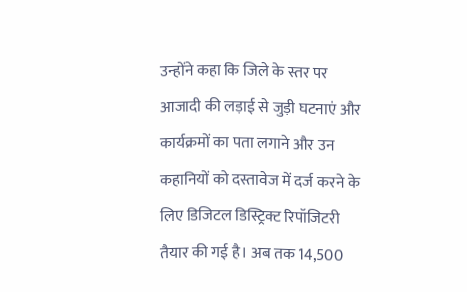उन्होंने कहा कि जिले के स्तर पर आजादी की लड़ाई से जुड़ी घटनाएं और कार्यक्रमों का पता लगाने और उन कहानियों को दस्तावेज में दर्ज करने के लिए डिजिटल डिस्ट्रिक्ट रिपॉजिटरी तैयार की गई है। अब तक 14,500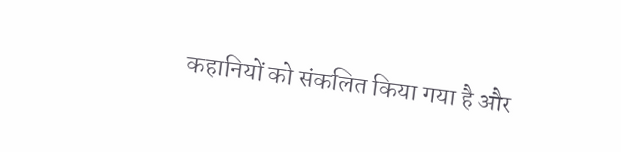कहानियों को संकलित किया गया है और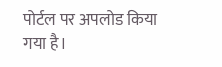पोर्टल पर अपलोड किया गया है।